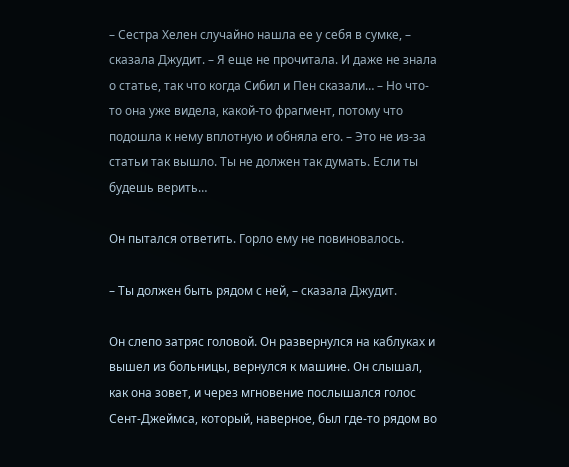– Сестра Хелен случайно нашла ее у себя в сумке, – сказала Джудит. – Я еще не прочитала. И даже не знала о статье, так что когда Сибил и Пен сказали… – Но что-то она уже видела, какой-то фрагмент, потому что подошла к нему вплотную и обняла его. – Это не из-за статьи так вышло. Ты не должен так думать. Если ты будешь верить…

Он пытался ответить. Горло ему не повиновалось.

– Ты должен быть рядом с ней, – сказала Джудит.

Он слепо затряс головой. Он развернулся на каблуках и вышел из больницы, вернулся к машине. Он слышал, как она зовет, и через мгновение послышался голос Сент-Джеймса, который, наверное, был где-то рядом во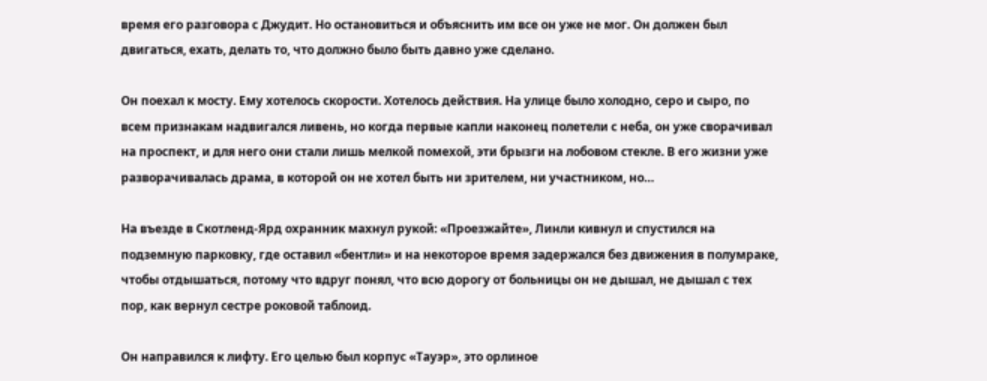время его разговора с Джудит. Но остановиться и объяснить им все он уже не мог. Он должен был двигаться, ехать, делать то, что должно было быть давно уже сделано.

Он поехал к мосту. Ему хотелось скорости. Хотелось действия. На улице было холодно, серо и сыро, по всем признакам надвигался ливень, но когда первые капли наконец полетели с неба, он уже сворачивал на проспект, и для него они стали лишь мелкой помехой, эти брызги на лобовом стекле. В его жизни уже разворачивалась драма, в которой он не хотел быть ни зрителем, ни участником, но…

На въезде в Скотленд-Ярд охранник махнул рукой: «Проезжайте», Линли кивнул и спустился на подземную парковку, где оставил «бентли» и на некоторое время задержался без движения в полумраке, чтобы отдышаться, потому что вдруг понял, что всю дорогу от больницы он не дышал, не дышал с тех пор, как вернул сестре роковой таблоид.

Он направился к лифту. Его целью был корпус «Тауэр», это орлиное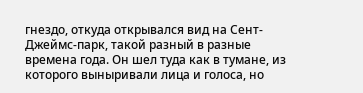гнездо, откуда открывался вид на Сент-Джеймс-парк, такой разный в разные времена года. Он шел туда как в тумане, из которого выныривали лица и голоса, но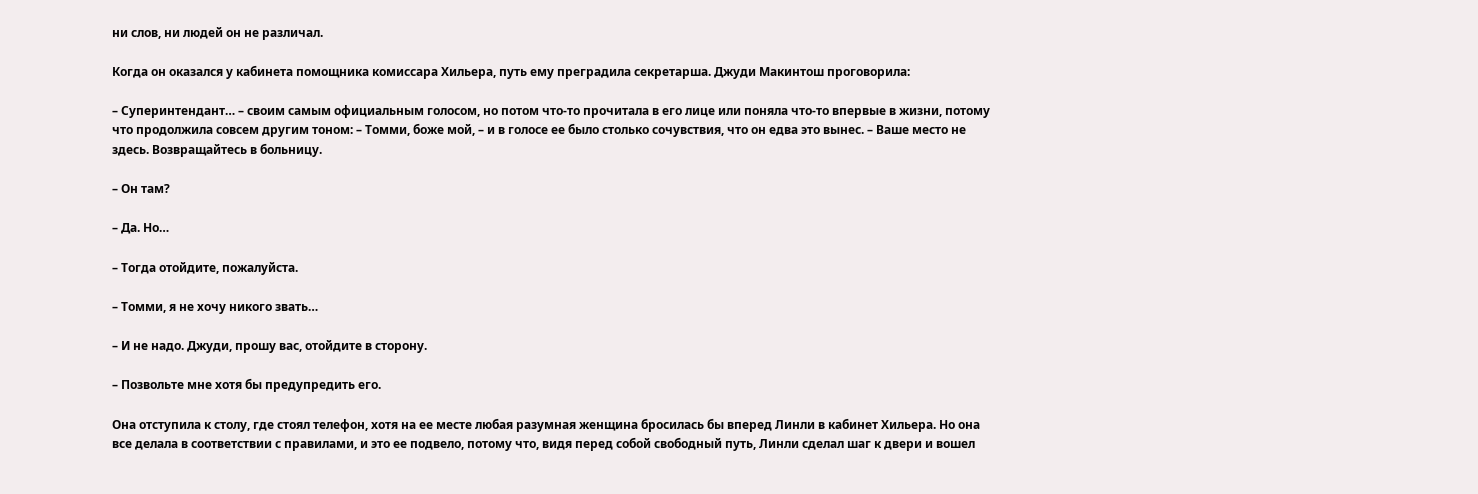ни слов, ни людей он не различал.

Когда он оказался у кабинета помощника комиссара Хильера, путь ему преградила секретарша. Джуди Макинтош проговорила:

– Суперинтендант… – своим самым официальным голосом, но потом что-то прочитала в его лице или поняла что-то впервые в жизни, потому что продолжила совсем другим тоном: – Томми, боже мой, – и в голосе ее было столько сочувствия, что он едва это вынес. – Ваше место не здесь. Возвращайтесь в больницу.

– Он там?

– Да. Но…

– Тогда отойдите, пожалуйста.

– Томми, я не хочу никого звать…

– И не надо. Джуди, прошу вас, отойдите в сторону.

– Позвольте мне хотя бы предупредить его.

Она отступила к столу, где стоял телефон, хотя на ее месте любая разумная женщина бросилась бы вперед Линли в кабинет Хильера. Но она все делала в соответствии с правилами, и это ее подвело, потому что, видя перед собой свободный путь, Линли сделал шаг к двери и вошел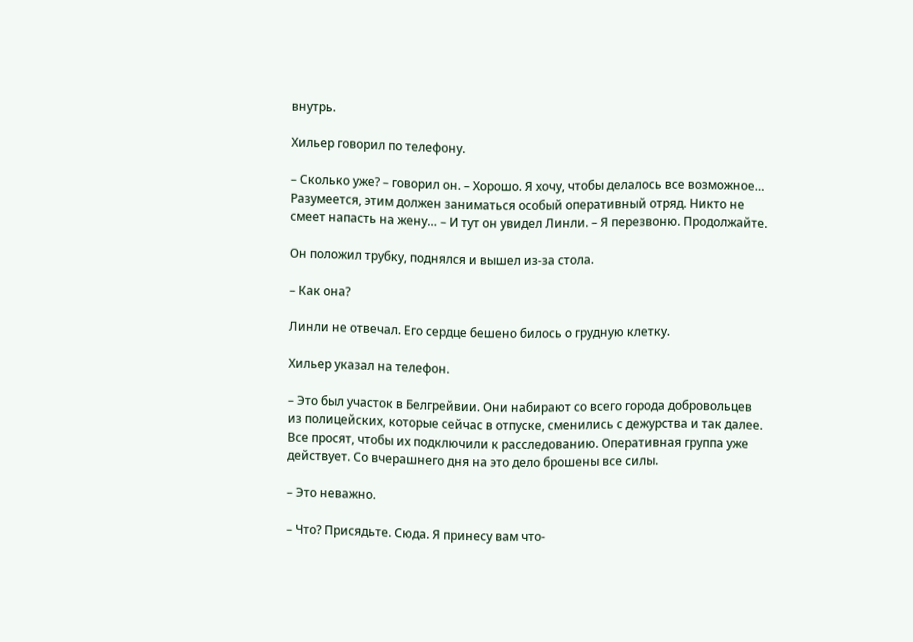внутрь.

Хильер говорил по телефону.

– Сколько уже? – говорил он. – Хорошо. Я хочу, чтобы делалось все возможное… Разумеется, этим должен заниматься особый оперативный отряд. Никто не смеет напасть на жену… – И тут он увидел Линли. – Я перезвоню. Продолжайте.

Он положил трубку, поднялся и вышел из-за стола.

– Как она?

Линли не отвечал. Его сердце бешено билось о грудную клетку.

Хильер указал на телефон.

– Это был участок в Белгрейвии. Они набирают со всего города добровольцев из полицейских, которые сейчас в отпуске, сменились с дежурства и так далее. Все просят, чтобы их подключили к расследованию. Оперативная группа уже действует. Со вчерашнего дня на это дело брошены все силы.

– Это неважно.

– Что? Присядьте. Сюда. Я принесу вам что-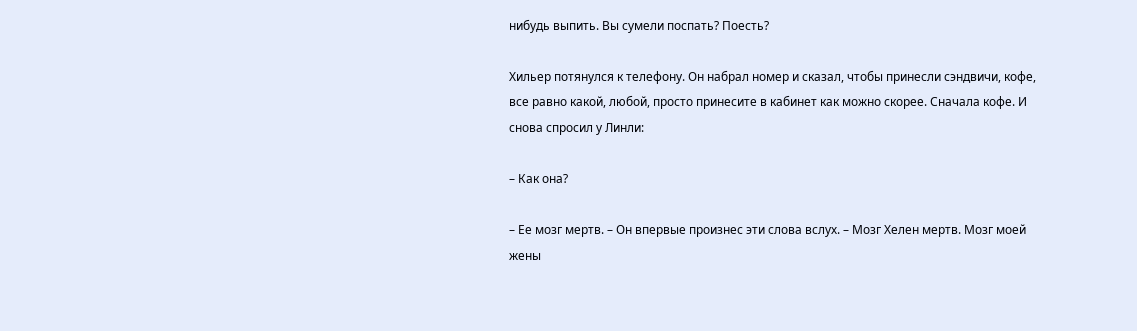нибудь выпить. Вы сумели поспать? Поесть?

Хильер потянулся к телефону. Он набрал номер и сказал, чтобы принесли сэндвичи, кофе, все равно какой, любой, просто принесите в кабинет как можно скорее. Сначала кофе. И снова спросил у Линли:

– Как она?

– Ее мозг мертв. – Он впервые произнес эти слова вслух. – Мозг Хелен мертв. Мозг моей жены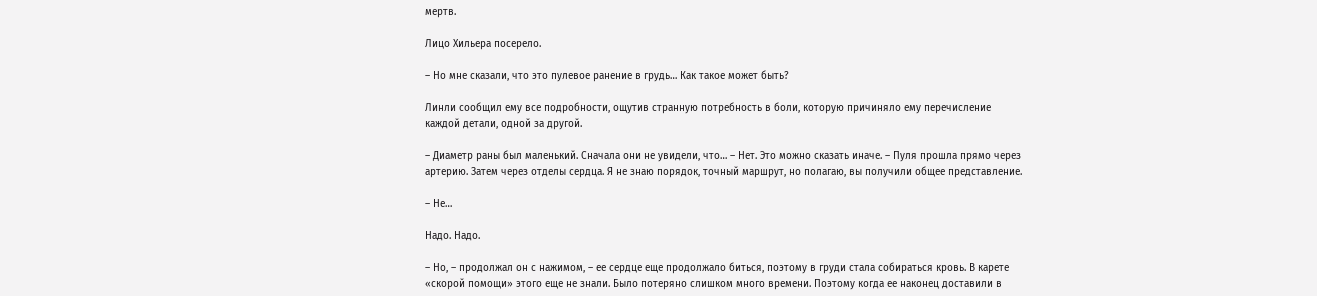мертв.

Лицо Хильера посерело.

– Но мне сказали, что это пулевое ранение в грудь… Как такое может быть?

Линли сообщил ему все подробности, ощутив странную потребность в боли, которую причиняло ему перечисление каждой детали, одной за другой.

– Диаметр раны был маленький. Сначала они не увидели, что… – Нет. Это можно сказать иначе. – Пуля прошла прямо через артерию. Затем через отделы сердца. Я не знаю порядок, точный маршрут, но полагаю, вы получили общее представление.

– Не…

Надо. Надо.

– Но, – продолжал он с нажимом, – ее сердце еще продолжало биться, поэтому в груди стала собираться кровь. В карете «скорой помощи» этого еще не знали. Было потеряно слишком много времени. Поэтому когда ее наконец доставили в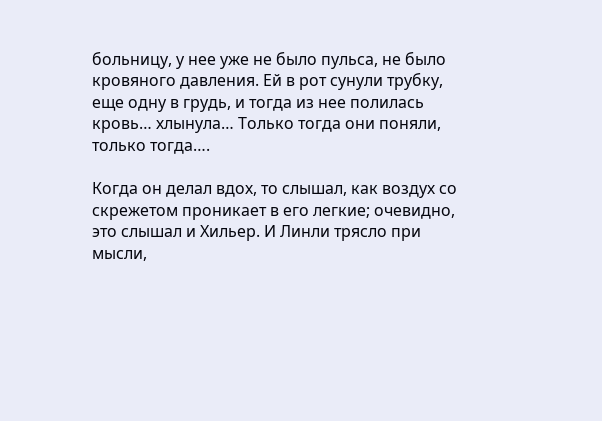больницу, у нее уже не было пульса, не было кровяного давления. Ей в рот сунули трубку, еще одну в грудь, и тогда из нее полилась кровь… хлынула… Только тогда они поняли, только тогда….

Когда он делал вдох, то слышал, как воздух со скрежетом проникает в его легкие; очевидно, это слышал и Хильер. И Линли трясло при мысли,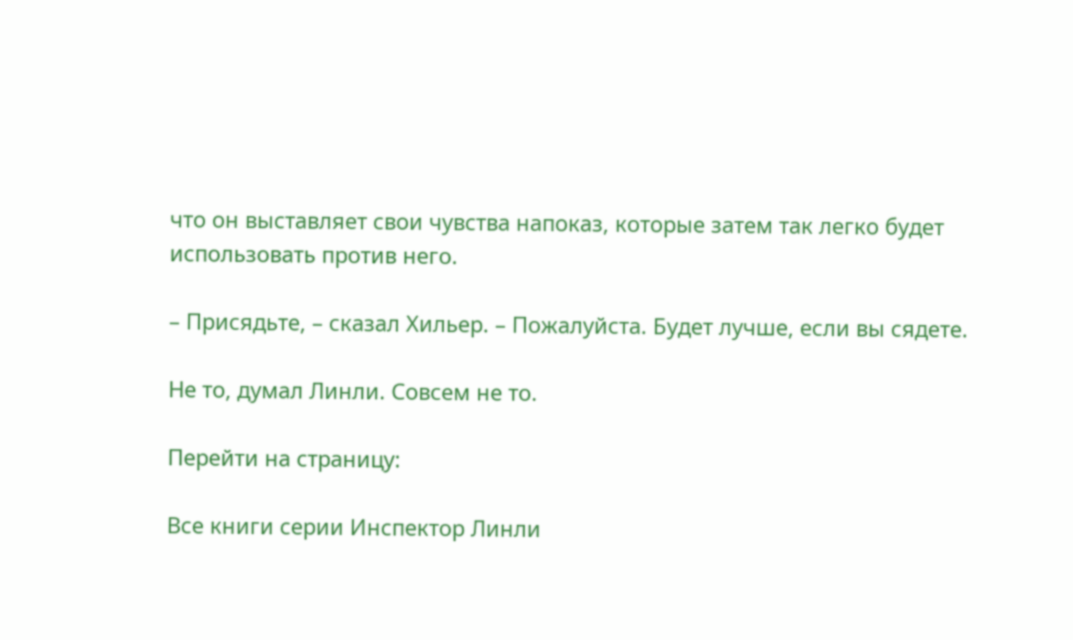что он выставляет свои чувства напоказ, которые затем так легко будет использовать против него.

– Присядьте, – сказал Хильер. – Пожалуйста. Будет лучше, если вы сядете.

Не то, думал Линли. Совсем не то.

Перейти на страницу:

Все книги серии Инспектор Линли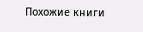Похожие книги